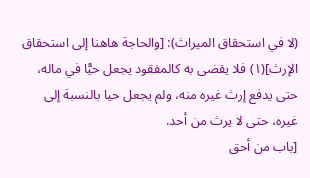(لا في استحقاق الميراث): [والحاجة هاهنا إلى استحقاق الإرث](١) فلا يقضى به كالمفقود يجعل حيًّا في ماله، حتى يدفع إرث غيره منه، ولم يجعل حيا بالنسبة إلى غيره، حتى لا يرث من أحد.
[باب من أحق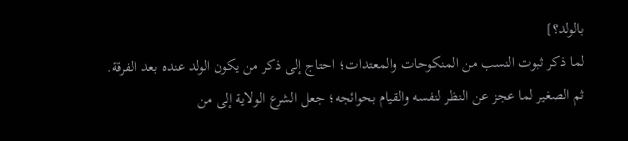بالولد؟]
لما ذكر ثبوت النسب من المنكوحات والمعتدات؛ احتاج إلى ذكر من يكون الولد عنده بعد الفرقة.
ثم الصغير لما عجز عن النظر لنفسه والقيام بحوائجه؛ جعل الشرع الولاية إلى من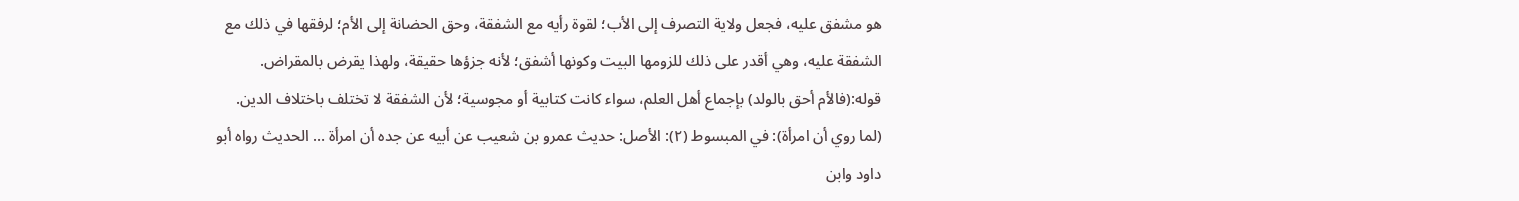هو مشفق عليه، فجعل ولاية التصرف إلى الأب؛ لقوة رأيه مع الشفقة، وحق الحضانة إلى الأم؛ لرفقها في ذلك مع الشفقة عليه، وهي أقدر على ذلك للزومها البيت وكونها أشفق؛ لأنه جزؤها حقيقة، ولهذا يقرض بالمقراض.
قوله:(فالأم أحق بالولد) بإجماع أهل العلم، سواء كانت كتابية أو مجوسية؛ لأن الشفقة لا تختلف باختلاف الدين.
(لما روي أن امرأة): في المبسوط (٢): الأصل: حديث عمرو بن شعيب عن أبيه عن جده أن امرأة … الحديث رواه أبو داود وابن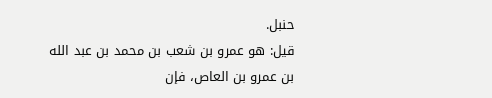حنبل.
قيل: هو عمرو بن شعب بن محمد بن عبد الله بن عمرو بن العاص، فإن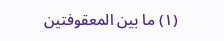(١) ما بين المعقوفتين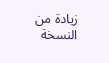زيادة من النسخة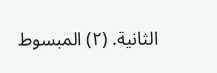الثانية. (٢) المبسوط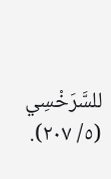للسَّرَخْسِي (٥/ ٢٠٧).